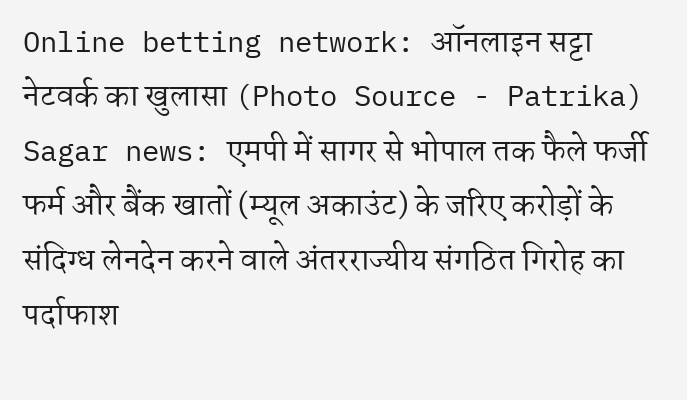Online betting network: ऑनलाइन सट्टा नेटवर्क का खुलासा (Photo Source - Patrika)
Sagar news: एमपी में सागर से भोपाल तक फैले फर्जी फर्म और बैंक खातों (म्यूल अकाउंट) के जरिए करोड़ों के संदिग्ध लेनदेन करने वाले अंतरराज्यीय संगठित गिरोह का पर्दाफाश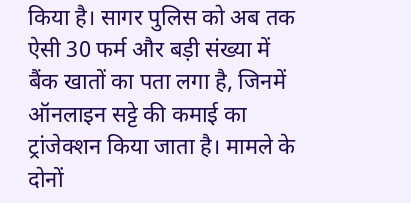किया है। सागर पुलिस को अब तक ऐसी 30 फर्म और बड़ी संख्या में बैंक खातों का पता लगा है, जिनमें ऑनलाइन सट्टे की कमाई का ट्रांजेक्शन किया जाता है। मामले के दोनों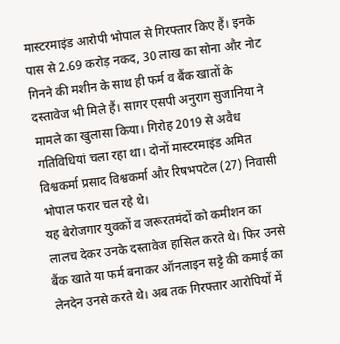मास्टरमाइंड आरोपी भोपाल से गिरफ्तार किए हैं। इनके पास से 2.69 करोड़ नकद, 30 लाख का सोना और नोट गिनने की मशीन के साथ ही फर्म व बैंक खातों के दस्तावेज भी मिले हैं। सागर एसपी अनुराग सुजानिया ने मामले का खुलासा किया। गिरोह 2019 से अवैध गतिविधियां चला रहा था। दोनों मास्टरमाइंड अमित विश्वकर्मा प्रसाद विश्वकर्मा और रिषभपटेल (27) निवासी भोपाल फरार चल रहे थे।
यह बेरोजगार युवकों व जरूरतमंदों को कमीशन का लालच देकर उनके दस्तावेज हासिल करते थे। फिर उनसे बैंक खाते या फर्म बनाकर ऑनलाइन सट्टे की कमाई का लेनदेन उनसे करते थे। अब तक गिरफ्तार आरोपियों में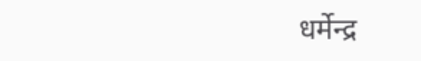धर्मेन्द्र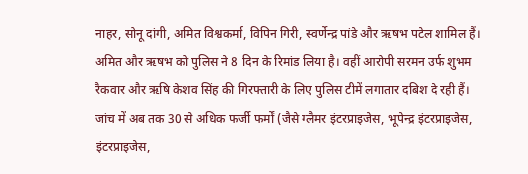नाहर, सोनू दांगी, अमित विश्वकर्मा, विपिन गिरी, स्वर्णेन्द्र पांडे और ऋषभ पटेल शामिल हैं। अमित और ऋषभ को पुलिस ने 8 दिन के रिमांड लिया है। वहीं आरोपी सरमन उर्फ शुभम रैकवार और ऋषि केशव सिंह की गिरफ्तारी के लिए पुलिस टीमें लगातार दबिश दे रही हैं।
जांच में अब तक 30 से अधिक फर्जी फर्मों (जैसे ग्लैमर इंटरप्राइजेस, भूपेन्द्र इंटरप्राइजेस, इंटरप्राइजेस,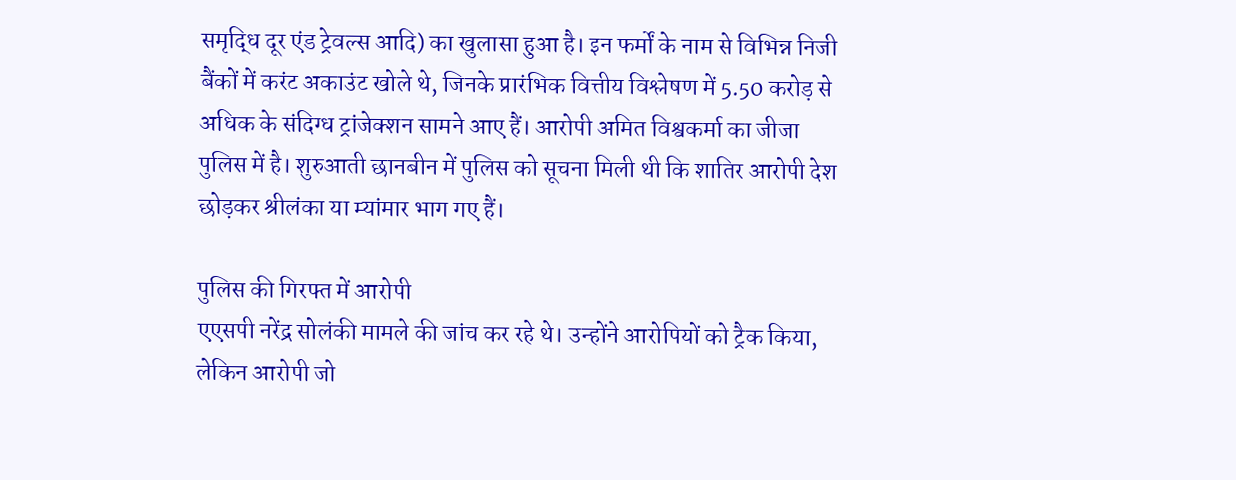समृद्धि दूर एंड ट्रेवल्स आदि) का खुलासा हुआ है। इन फर्मों के नाम से विभिन्न निजी बैंकों में करंट अकाउंट खोले थे, जिनके प्रारंभिक वित्तीय विश्लेषण में 5.50 करोड़ से अधिक के संदिग्ध ट्रांजेक्शन सामने आए हैं। आरोपी अमित विश्वकर्मा का जीजा पुलिस में है। शुरुआती छानबीन में पुलिस को सूचना मिली थी कि शातिर आरोपी देश छोड़कर श्रीलंका या म्यांमार भाग गए हैं।

पुलिस की गिरफ्त में आरोपी
एएसपी नरेंद्र सोलंकी मामले की जांच कर रहे थे। उन्होंने आरोपियों को ट्रैक किया, लेकिन आरोपी जो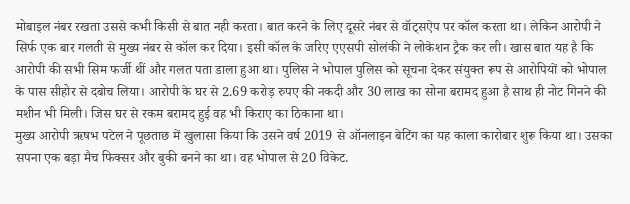मोबाइल नंबर रखता उससे कभी किसी से बात नही करता। बात करने के लिए दूसरे नंबर से वॉट्सऐप पर कॉल करता था। लेकिन आरोपी ने सिर्फ एक बार गलती से मुख्य नंबर से कॉल कर दिया। इसी कॉल के जरिए एएसपी सोलंकी ने लोकेशन ट्रैक कर ली। खास बात यह है कि आरोपी की सभी सिम फर्जी थीं और गलत पता डाला हुआ था। पुलिस ने भोपाल पुलिस को सूचना देकर संयुक्त रूप से आरोपियों को भोपाल के पास सीहोर से दबोच लिया। आरोपी के घर से 2.69 करोड़ रुपए की नकदी और 30 लाख का सोना बरामद हुआ है साथ ही नोट गिनने की मशीन भी मिली। जिस घर से रकम बरामद हुई वह भी किराए का ठिकाना था।
मुख्य आरोपी ऋषभ पटेल ने पूछताछ में खुलासा किया कि उसने वर्ष 2019 से ऑनलाइन बेटिंग का यह काला कारोबार शुरू किया था। उसका सपना एक बड़ा मैच फिक्सर और बुकी बनने का था। वह भोपाल से 20 विकेट.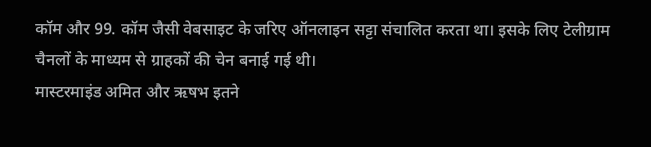कॉम और 99. कॉम जैसी वेबसाइट के जरिए ऑनलाइन सट्टा संचालित करता था। इसके लिए टेलीग्राम चैनलों के माध्यम से ग्राहकों की चेन बनाई गई थी।
मास्टरमाइंड अमित और ऋषभ इतने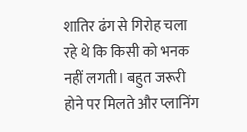शातिर ढंग से गिरोह चला रहे थे कि किसी को भनक नहीं लगती। बहुत जरूरी होने पर मिलते और प्लानिंग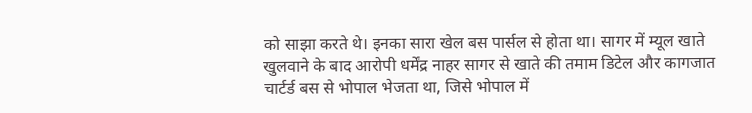को साझा करते थे। इनका सारा खेल बस पार्सल से होता था। सागर में म्यूल खाते खुलवाने के बाद आरोपी धर्मेंद्र नाहर सागर से खाते की तमाम डिटेल और कागजात चार्टर्ड बस से भोपाल भेजता था, जिसे भोपाल में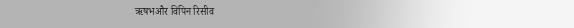ऋषभऔर विपिन रिसीव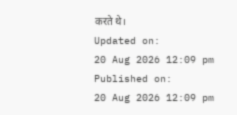करते थे।
Updated on:
20 Aug 2026 12:09 pm
Published on:
20 Aug 2026 12:09 pm